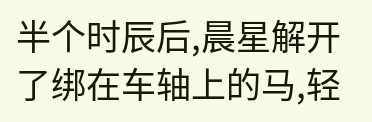半个时辰后,晨星解开了绑在车轴上的马,轻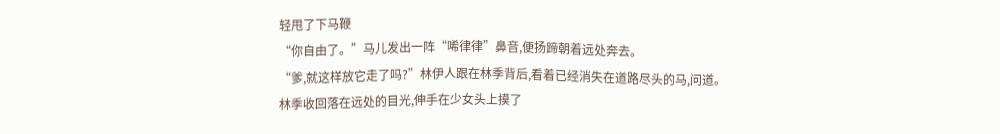轻甩了下马鞭
“你自由了。”马儿发出一阵“唏律律”鼻音,便扬蹄朝着远处奔去。
“爹,就这样放它走了吗?”林伊人跟在林季背后,看着已经消失在道路尽头的马,问道。
林季收回落在远处的目光,伸手在少女头上摸了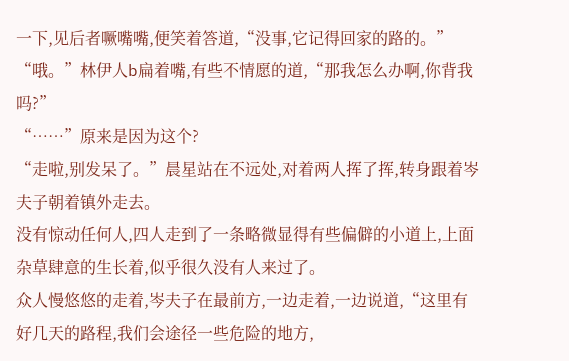一下,见后者噘嘴嘴,便笑着答道,“没事,它记得回家的路的。”
“哦。”林伊人b扁着嘴,有些不情愿的道,“那我怎么办啊,你背我吗?”
“……”原来是因为这个?
“走啦,别发呆了。”晨星站在不远处,对着两人挥了挥,转身跟着岑夫子朝着镇外走去。
没有惊动任何人,四人走到了一条略微显得有些偏僻的小道上,上面杂草肆意的生长着,似乎很久没有人来过了。
众人慢悠悠的走着,岑夫子在最前方,一边走着,一边说道,“这里有好几天的路程,我们会途径一些危险的地方,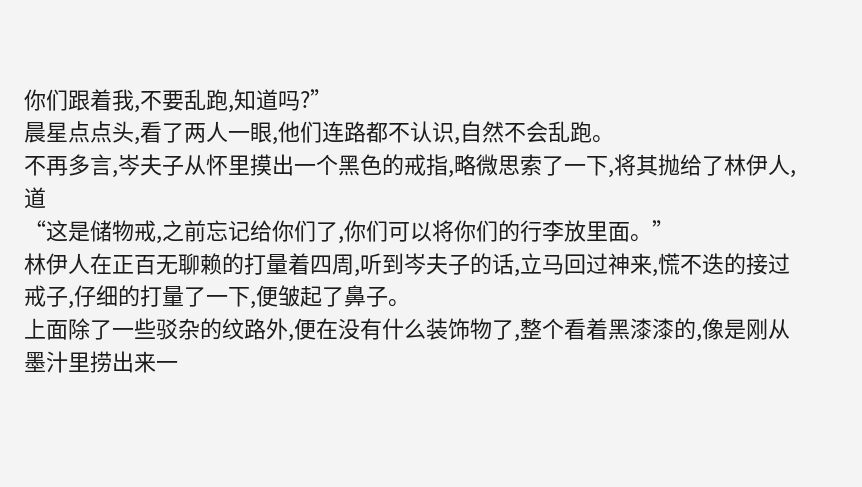你们跟着我,不要乱跑,知道吗?”
晨星点点头,看了两人一眼,他们连路都不认识,自然不会乱跑。
不再多言,岑夫子从怀里摸出一个黑色的戒指,略微思索了一下,将其抛给了林伊人,道
“这是储物戒,之前忘记给你们了,你们可以将你们的行李放里面。”
林伊人在正百无聊赖的打量着四周,听到岑夫子的话,立马回过神来,慌不迭的接过戒子,仔细的打量了一下,便皱起了鼻子。
上面除了一些驳杂的纹路外,便在没有什么装饰物了,整个看着黑漆漆的,像是刚从墨汁里捞出来一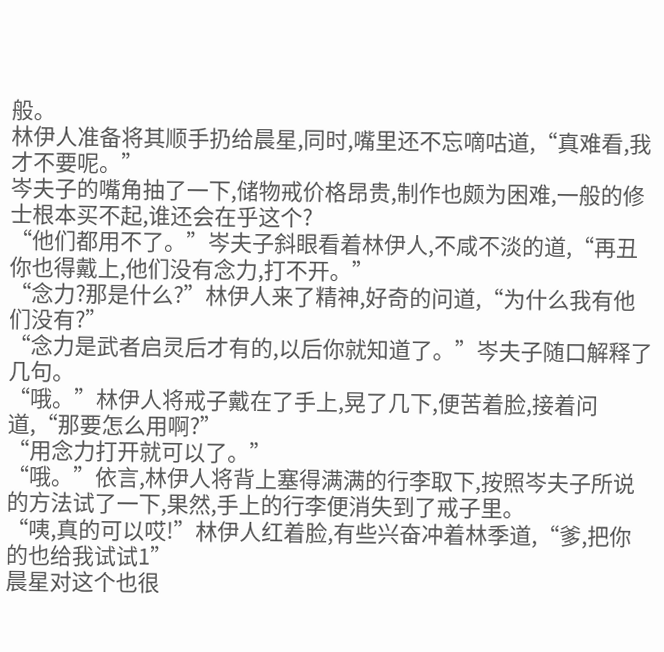般。
林伊人准备将其顺手扔给晨星,同时,嘴里还不忘嘀咕道,“真难看,我才不要呢。”
岑夫子的嘴角抽了一下,储物戒价格昂贵,制作也颇为困难,一般的修士根本买不起,谁还会在乎这个?
“他们都用不了。”岑夫子斜眼看着林伊人,不咸不淡的道,“再丑你也得戴上,他们没有念力,打不开。”
“念力?那是什么?”林伊人来了精神,好奇的问道,“为什么我有他们没有?”
“念力是武者启灵后才有的,以后你就知道了。”岑夫子随口解释了几句。
“哦。”林伊人将戒子戴在了手上,晃了几下,便苦着脸,接着问道,“那要怎么用啊?”
“用念力打开就可以了。”
“哦。”依言,林伊人将背上塞得满满的行李取下,按照岑夫子所说的方法试了一下,果然,手上的行李便消失到了戒子里。
“咦,真的可以哎!”林伊人红着脸,有些兴奋冲着林季道,“爹,把你的也给我试试1”
晨星对这个也很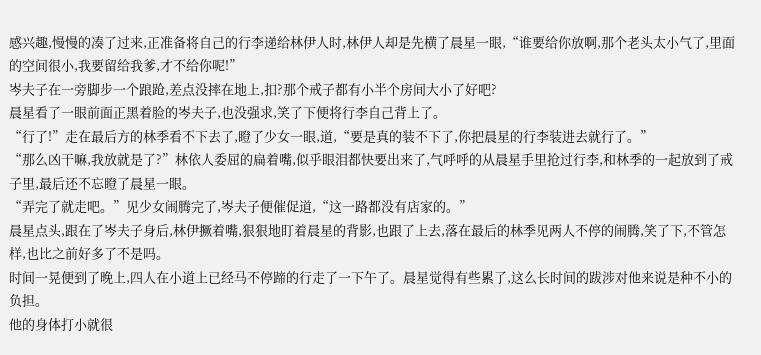感兴趣,慢慢的凑了过来,正准备将自己的行李递给林伊人时,林伊人却是先横了晨星一眼,“谁要给你放啊,那个老头太小气了,里面的空间很小,我要留给我爹,才不给你呢!”
岑夫子在一旁脚步一个踉跄,差点没摔在地上,扣?那个戒子都有小半个房间大小了好吧?
晨星看了一眼前面正黑着脸的岑夫子,也没强求,笑了下便将行李自己背上了。
“行了!”走在最后方的林季看不下去了,瞪了少女一眼,道,“要是真的装不下了,你把晨星的行李装进去就行了。”
“那么凶干嘛,我放就是了?”林依人委屈的扁着嘴,似乎眼泪都快要出来了,气呼呼的从晨星手里抢过行李,和林季的一起放到了戒子里,最后还不忘瞪了晨星一眼。
“弄完了就走吧。”见少女闹腾完了,岑夫子便催促道,“这一路都没有店家的。”
晨星点头,跟在了岑夫子身后,林伊撅着嘴,狠狠地盯着晨星的背影,也跟了上去,落在最后的林季见两人不停的闹腾,笑了下,不管怎样,也比之前好多了不是吗。
时间一晃便到了晚上,四人在小道上已经马不停蹄的行走了一下午了。晨星觉得有些累了,这么长时间的跋涉对他来说是种不小的负担。
他的身体打小就很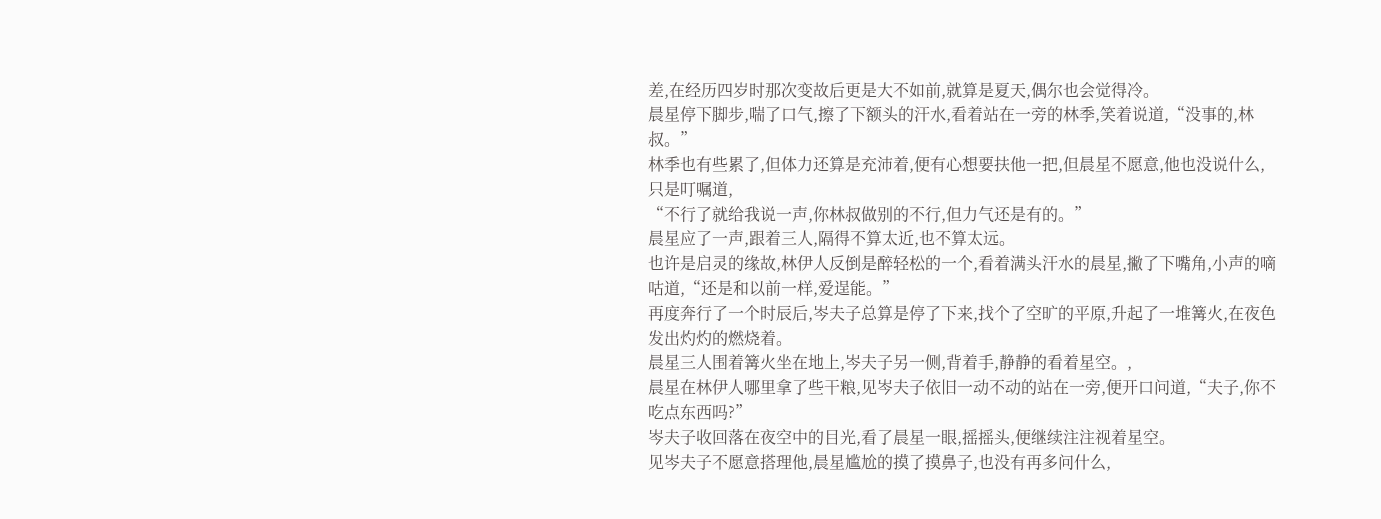差,在经历四岁时那次变故后更是大不如前,就算是夏天,偶尔也会觉得冷。
晨星停下脚步,喘了口气,擦了下额头的汗水,看着站在一旁的林季,笑着说道,“没事的,林叔。”
林季也有些累了,但体力还算是充沛着,便有心想要扶他一把,但晨星不愿意,他也没说什么,只是叮嘱道,
“不行了就给我说一声,你林叔做别的不行,但力气还是有的。”
晨星应了一声,跟着三人,隔得不算太近,也不算太远。
也许是启灵的缘故,林伊人反倒是醉轻松的一个,看着满头汗水的晨星,撇了下嘴角,小声的嘀咕道,“还是和以前一样,爱逞能。”
再度奔行了一个时辰后,岑夫子总算是停了下来,找个了空旷的平原,升起了一堆篝火,在夜色发出灼灼的燃烧着。
晨星三人围着篝火坐在地上,岑夫子另一侧,背着手,静静的看着星空。,
晨星在林伊人哪里拿了些干粮,见岑夫子依旧一动不动的站在一旁,便开口问道,“夫子,你不吃点东西吗?”
岑夫子收回落在夜空中的目光,看了晨星一眼,摇摇头,便继续注注视着星空。
见岑夫子不愿意搭理他,晨星尴尬的摸了摸鼻子,也没有再多问什么,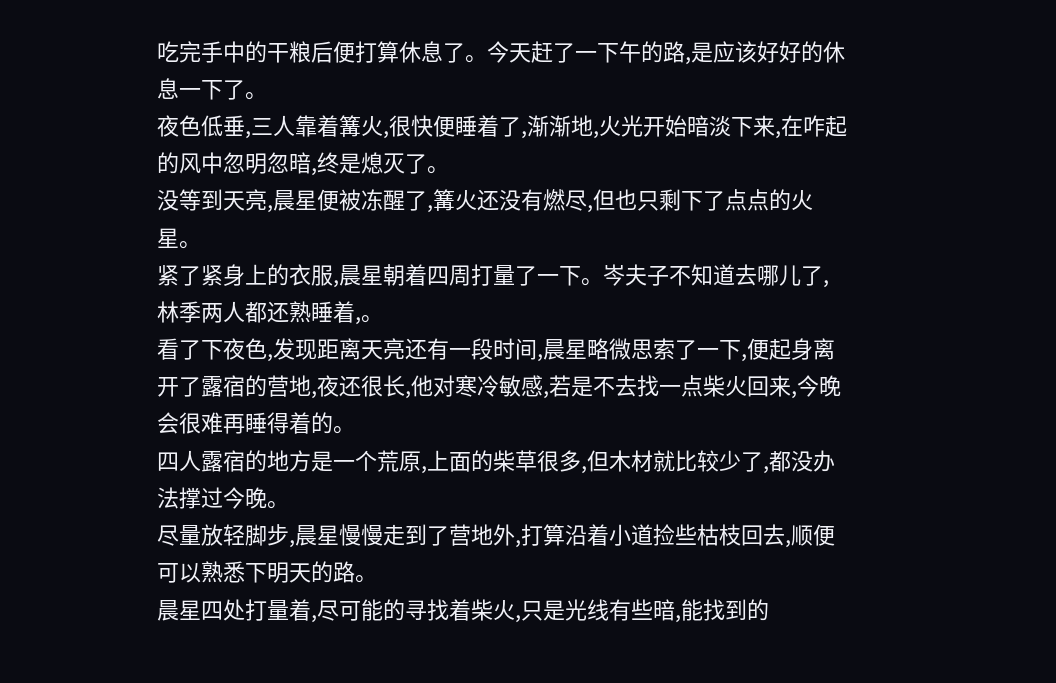吃完手中的干粮后便打算休息了。今天赶了一下午的路,是应该好好的休息一下了。
夜色低垂,三人靠着篝火,很快便睡着了,渐渐地,火光开始暗淡下来,在咋起的风中忽明忽暗,终是熄灭了。
没等到天亮,晨星便被冻醒了,篝火还没有燃尽,但也只剩下了点点的火星。
紧了紧身上的衣服,晨星朝着四周打量了一下。岑夫子不知道去哪儿了,林季两人都还熟睡着,。
看了下夜色,发现距离天亮还有一段时间,晨星略微思索了一下,便起身离开了露宿的营地,夜还很长,他对寒冷敏感,若是不去找一点柴火回来,今晚会很难再睡得着的。
四人露宿的地方是一个荒原,上面的柴草很多,但木材就比较少了,都没办法撑过今晚。
尽量放轻脚步,晨星慢慢走到了营地外,打算沿着小道捡些枯枝回去,顺便可以熟悉下明天的路。
晨星四处打量着,尽可能的寻找着柴火,只是光线有些暗,能找到的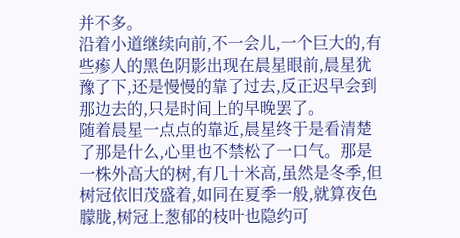并不多。
沿着小道继续向前,不一会儿,一个巨大的,有些瘆人的黑色阴影出现在晨星眼前,晨星犹豫了下,还是慢慢的靠了过去,反正迟早会到那边去的,只是时间上的早晚罢了。
随着晨星一点点的靠近,晨星终于是看清楚了那是什么,心里也不禁松了一口气。那是一株外高大的树,有几十米高,虽然是冬季,但树冠依旧茂盛着,如同在夏季一般,就算夜色朦胧,树冠上葱郁的枝叶也隐约可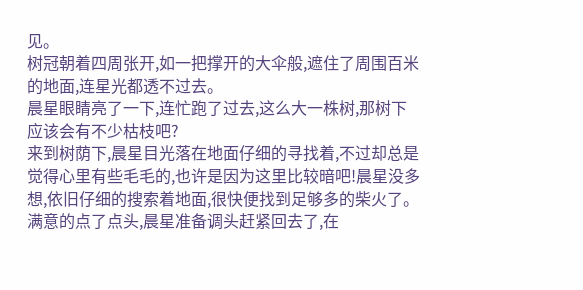见。
树冠朝着四周张开,如一把撑开的大伞般,遮住了周围百米的地面,连星光都透不过去。
晨星眼睛亮了一下,连忙跑了过去,这么大一株树,那树下应该会有不少枯枝吧?
来到树荫下,晨星目光落在地面仔细的寻找着,不过却总是觉得心里有些毛毛的,也许是因为这里比较暗吧!晨星没多想,依旧仔细的搜索着地面,很快便找到足够多的柴火了。
满意的点了点头,晨星准备调头赶紧回去了,在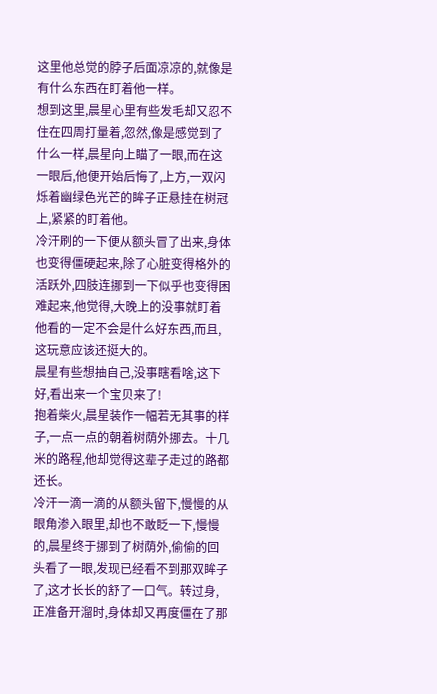这里他总觉的脖子后面凉凉的,就像是有什么东西在盯着他一样。
想到这里,晨星心里有些发毛却又忍不住在四周打量着,忽然,像是感觉到了什么一样,晨星向上瞄了一眼,而在这一眼后,他便开始后悔了,上方,一双闪烁着幽绿色光芒的眸子正悬挂在树冠上,紧紧的盯着他。
冷汗刷的一下便从额头冒了出来,身体也变得僵硬起来,除了心脏变得格外的活跃外,四肢连挪到一下似乎也变得困难起来,他觉得,大晚上的没事就盯着他看的一定不会是什么好东西,而且,这玩意应该还挺大的。
晨星有些想抽自己,没事瞎看啥,这下好,看出来一个宝贝来了!
抱着柴火,晨星装作一幅若无其事的样子,一点一点的朝着树荫外挪去。十几米的路程,他却觉得这辈子走过的路都还长。
冷汗一滴一滴的从额头留下,慢慢的从眼角渗入眼里,却也不敢眨一下,慢慢的,晨星终于挪到了树荫外,偷偷的回头看了一眼,发现已经看不到那双眸子了,这才长长的舒了一口气。转过身,正准备开溜时,身体却又再度僵在了那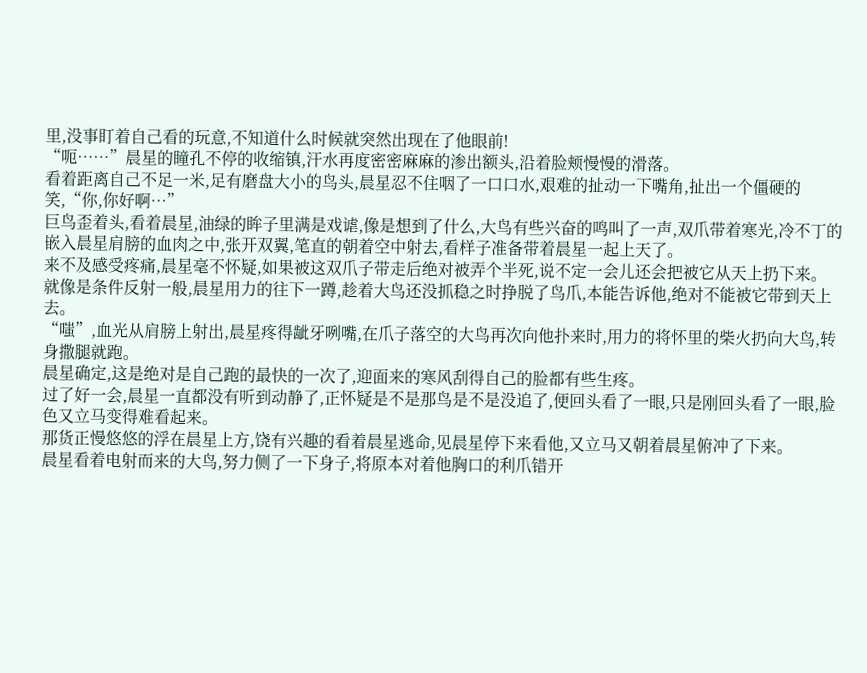里,没事盯着自己看的玩意,不知道什么时候就突然出现在了他眼前!
“呃……”晨星的瞳孔不停的收缩镇,汗水再度密密麻麻的渗出额头,沿着脸颊慢慢的滑落。
看着距离自己不足一米,足有磨盘大小的鸟头,晨星忍不住咽了一口口水,艰难的扯动一下嘴角,扯出一个僵硬的笑,“你,你好啊…”
巨鸟歪着头,看着晨星,油绿的眸子里满是戏谑,像是想到了什么,大鸟有些兴奋的鸣叫了一声,双爪带着寒光,冷不丁的嵌入晨星肩膀的血肉之中,张开双翼,笔直的朝着空中射去,看样子准备带着晨星一起上天了。
来不及感受疼痛,晨星毫不怀疑,如果被这双爪子带走后绝对被弄个半死,说不定一会儿还会把被它从天上扔下来。
就像是条件反射一般,晨星用力的往下一蹲,趁着大鸟还没抓稳之时挣脱了鸟爪,本能告诉他,绝对不能被它带到天上去。
“嗤”,血光从肩膀上射出,晨星疼得龇牙咧嘴,在爪子落空的大鸟再次向他扑来时,用力的将怀里的柴火扔向大鸟,转身撒腿就跑。
晨星确定,这是绝对是自己跑的最快的一次了,迎面来的寒风刮得自己的脸都有些生疼。
过了好一会,晨星一直都没有听到动静了,正怀疑是不是那鸟是不是没追了,便回头看了一眼,只是刚回头看了一眼,脸色又立马变得难看起来。
那货正慢悠悠的浮在晨星上方,饶有兴趣的看着晨星逃命,见晨星停下来看他,又立马又朝着晨星俯冲了下来。
晨星看着电射而来的大鸟,努力侧了一下身子,将原本对着他胸口的利爪错开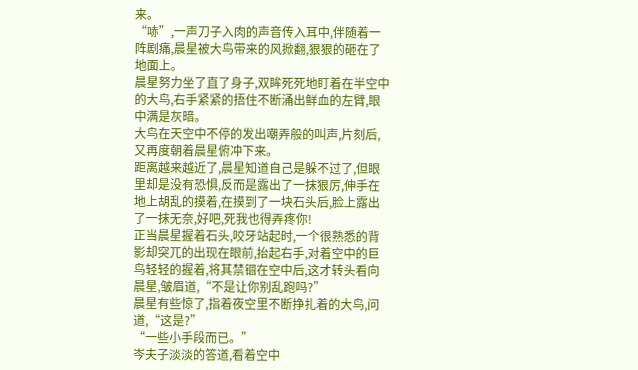来。
“哧”,一声刀子入肉的声音传入耳中,伴随着一阵剧痛,晨星被大鸟带来的风掀翻,狠狠的砸在了地面上。
晨星努力坐了直了身子,双眸死死地盯着在半空中的大鸟,右手紧紧的捂住不断涌出鲜血的左臂,眼中满是灰暗。
大鸟在天空中不停的发出嘲弄般的叫声,片刻后,又再度朝着晨星俯冲下来。
距离越来越近了,晨星知道自己是躲不过了,但眼里却是没有恐惧,反而是露出了一抹狠厉,伸手在地上胡乱的摸着,在摸到了一块石头后,脸上露出了一抹无奈,好吧,死我也得弄疼你!
正当晨星握着石头,咬牙站起时,一个很熟悉的背影却突兀的出现在眼前,抬起右手,对着空中的巨鸟轻轻的握着,将其禁锢在空中后,这才转头看向晨星,皱眉道,“不是让你别乱跑吗?”
晨星有些惊了,指着夜空里不断挣扎着的大鸟,问道,“这是?”
“一些小手段而已。”
岑夫子淡淡的答道,看着空中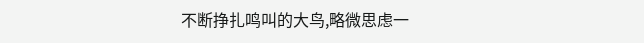不断挣扎鸣叫的大鸟,略微思虑一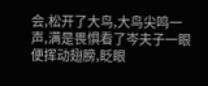会,松开了大鸟,大鸟尖鸣一声,满是畏惧看了岑夫子一眼便挥动翅膀,眨眼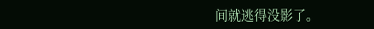间就逃得没影了。